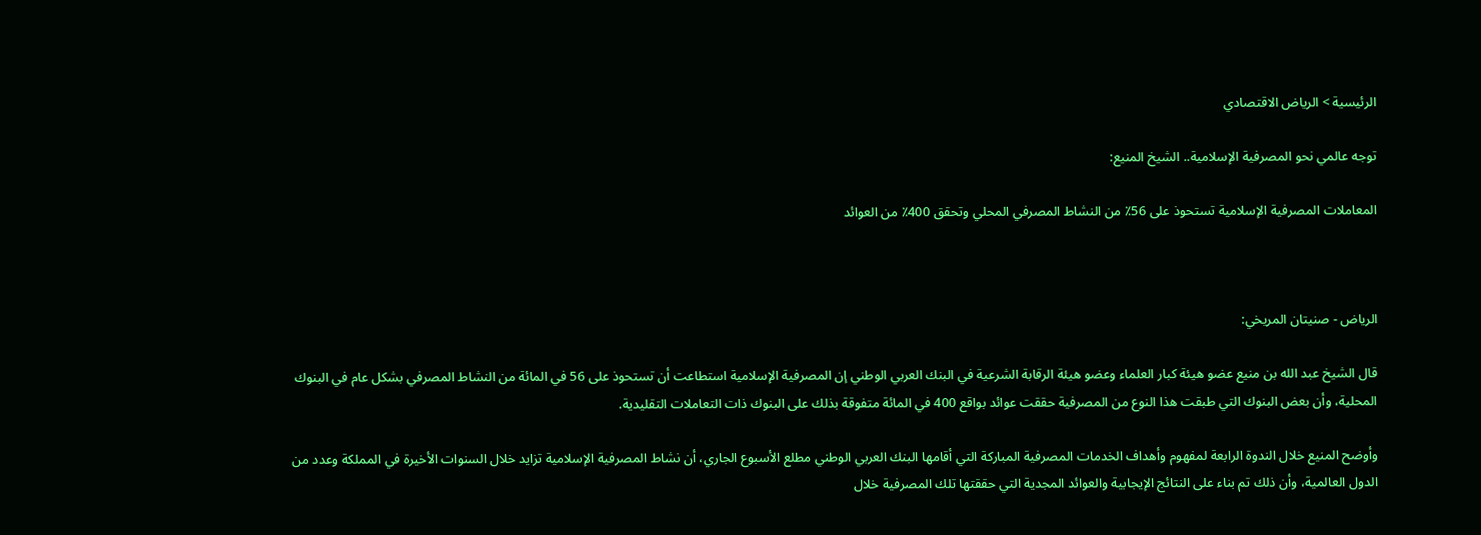الرئيسية > الرياض الاقتصادي

توجه عالمي نحو المصرفية الإسلامية.. الشيخ المنيع:

المعاملات المصرفية الإسلامية تستحوذ على 56٪ من النشاط المصرفي المحلي وتحقق 400٪ من العوائد



الرياض - صنيتان المريخي:

قال الشيخ عبد الله بن منيع عضو هيئة كبار العلماء وعضو هيئة الرقابة الشرعية في البنك العربي الوطني إن المصرفية الإسلامية استطاعت أن تستحوذ على 56 في المائة من النشاط المصرفي بشكل عام في البنوك المحلية، وأن بعض البنوك التي طبقت هذا النوع من المصرفية حققت عوائد بواقع 400 في المائة متفوقة بذلك على البنوك ذات التعاملات التقليدية.

وأوضح المنيع خلال الندوة الرابعة لمفهوم وأهداف الخدمات المصرفية المباركة التي أقامها البنك العربي الوطني مطلع الأسبوع الجاري، أن نشاط المصرفية الإسلامية تزايد خلال السنوات الأخيرة في المملكة وعدد من الدول العالمية، وأن ذلك تم بناء على النتائج الإيجابية والعوائد المجدية التي حققتها تلك المصرفية خلال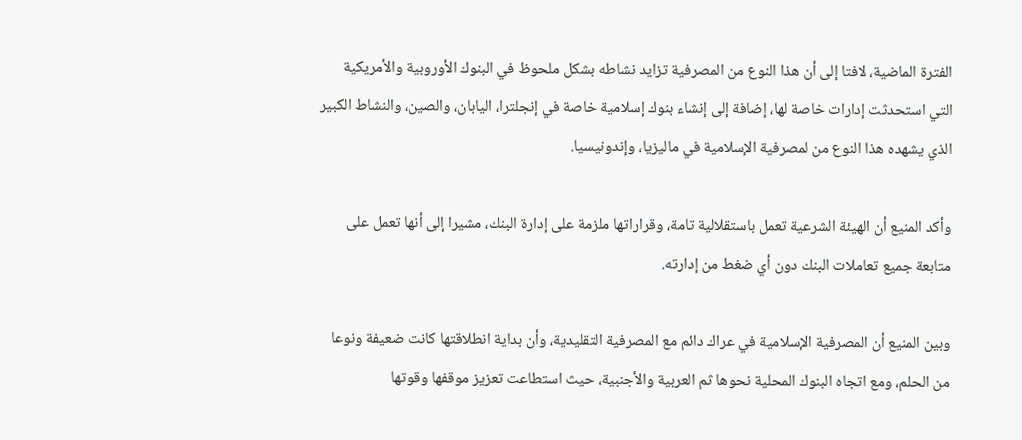الفترة الماضية، لافتا إلى أن هذا النوع من المصرفية تزايد نشاطه بشكل ملحوظ في البنوك الأوروبية والأمريكية التي استحدثت إدارات خاصة لها، إضافة إلى إنشاء بنوك إسلامية خاصة في إنجلترا، اليابان، والصين، والنشاط الكبير الذي يشهده هذا النوع من لمصرفية الإسلامية في ماليزيا، وإندونيسيا.

وأكد المنيع أن الهيئة الشرعية تعمل باستقلالية تامة، وقراراتها ملزمة على إدارة البنك، مشيرا إلى أنها تعمل على متابعة جميع تعاملات البنك دون أي ضغط من إدارته.

وبين المنيع أن المصرفية الإسلامية في عراك دائم مع المصرفية التقليدية، وأن بداية انطلاقتها كانت ضعيفة ونوعا من الحلم، ومع اتجاه البنوك المحلية نحوها ثم العربية والأجنبية، حيث استطاعت تعزيز موقفها وقوتها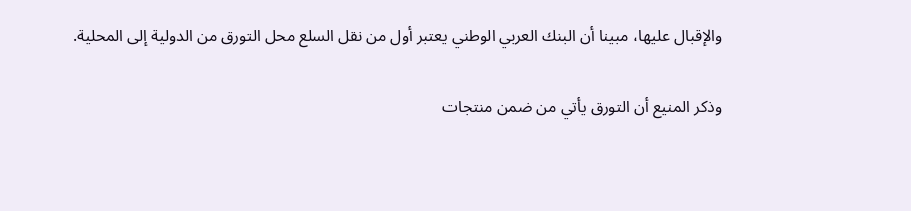والإقبال عليها، مبينا أن البنك العربي الوطني يعتبر أول من نقل السلع محل التورق من الدولية إلى المحلية.

وذكر المنيع أن التورق يأتي من ضمن منتجات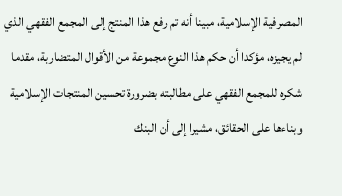المصرفية الإسلامية، مبينا أنه تم رفع هذا المنتج إلى المجمع الفقهي الذي لم يجيزه، مؤكدا أن حكم هذا النوع مجموعة من الأقوال المتضاربة، مقدما شكره للمجمع الفقهي على مطالبته بضرورة تحسين المنتجات الإسلامية وبناءها على الحقائق، مشيرا إلى أن البنك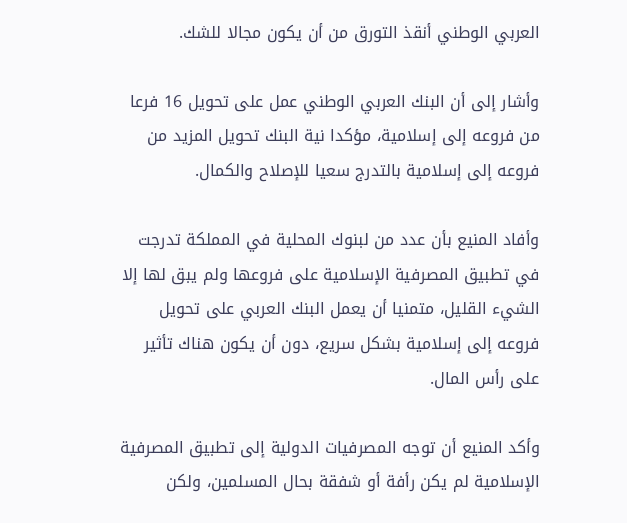العربي الوطني أنقذ التورق من أن يكون مجالا للشك.

وأشار إلى أن البنك العربي الوطني عمل على تحويل 16 فرعا من فروعه إلى إسلامية، مؤكدا نية البنك تحويل المزيد من فروعه إلى إسلامية بالتدرج سعيا للإصلاح والكمال.

وأفاد المنيع بأن عدد من لبنوك المحلية في المملكة تدرجت في تطبيق المصرفية الإسلامية على فروعها ولم يبق لها إلا الشيء القليل، متمنيا أن يعمل البنك العربي على تحويل فروعه إلى إسلامية بشكل سريع، دون أن يكون هناك تأثير على رأس المال.

وأكد المنيع أن توجه المصرفيات الدولية إلى تطبيق المصرفية الإسلامية لم يكن رأفة أو شفقة بحال المسلمين، ولكن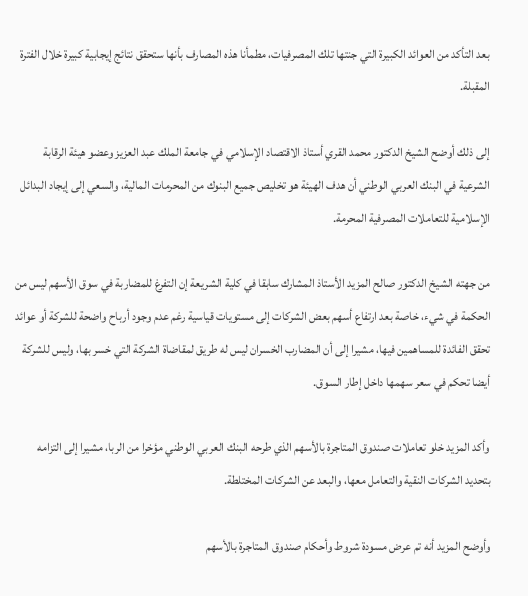بعد التأكد من العوائد الكبيرة التي جنتها تلك المصرفيات، مطمأنا هذه المصارف بأنها ستحقق نتائج إيجابية كبيرة خلال الفترة المقبلة.

إلى ذلك أوضح الشيخ الدكتور محمد القري أستاذ الاقتصاد الإسلامي في جامعة الملك عبد العزيز وعضو هيئة الرقابة الشرعية في البنك العربي الوطني أن هدف الهيئة هو تخليص جميع البنوك من المحرمات المالية، والسعي إلى إيجاد البدائل الإسلامية للتعاملات المصرفية المحرمة.

من جهته الشيخ الدكتور صالح المزيد الأستاذ المشارك سابقا في كلية الشريعة إن التفرغ للمضاربة في سوق الأسهم ليس من الحكمة في شيء، خاصة بعد ارتفاع أسهم بعض الشركات إلى مستويات قياسية رغم عدم وجود أرباح واضحة للشركة أو عوائد تحقق الفائدة للمساهمين فيها، مشيرا إلى أن المضارب الخسران ليس له طريق لمقاضاة الشركة التي خسر بها، وليس للشركة أيضا تحكم في سعر سهمها داخل إطار السوق.

وأكد المزيد خلو تعاملات صندوق المتاجرة بالأسهم الذي طرحه البنك العربي الوطني مؤخرا من الربا، مشيرا إلى التزامه بتحديد الشركات النقية والتعامل معها، والبعد عن الشركات المختلطة.

وأوضح المزيد أنه تم عرض مسودة شروط وأحكام صندوق المتاجرة بالأسهم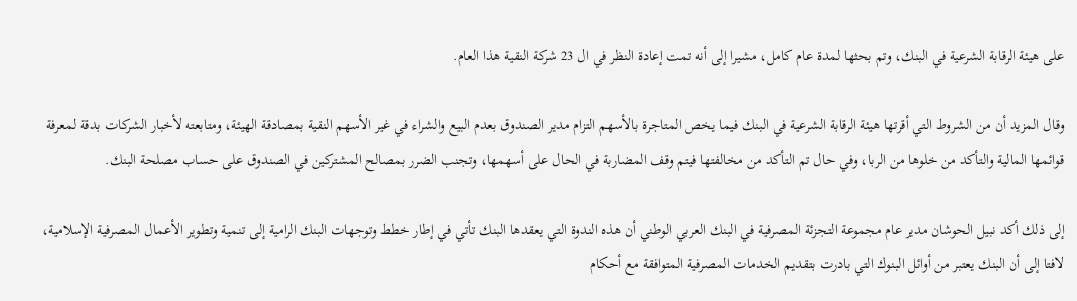على هيئة الرقابة الشرعية في البنك، وتم بحثها لمدة عام كامل، مشيرا إلى أنه تمت إعادة النظر في ال 23 شركة النقية هذا العام.

وقال المزيد أن من الشروط التي أقرتها هيئة الرقابة الشرعية في البنك فيما يخص المتاجرة بالأسهم التزام مدير الصندوق بعدم البيع والشراء في غير الأسهم النقية بمصادقة الهيئة، ومتابعته لأخبار الشركات بدقة لمعرفة قوائمها المالية والتأكد من خلوها من الربا، وفي حال تم التأكد من مخالفتها فيتم وقف المضاربة في الحال على أسهمها، وتجنب الضرر بمصالح المشتركين في الصندوق على حساب مصلحة البنك.

إلى ذلك أكد نبيل الحوشان مدير عام مجموعة التجزئة المصرفية في البنك العربي الوطني أن هذه الندوة التي يعقدها البنك تأتي في إطار خطط وتوجهات البنك الرامية إلى تنمية وتطوير الأعمال المصرفية الإسلامية، لافتا إلى أن البنك يعتبر من أوائل البنوك التي بادرت بتقديم الخدمات المصرفية المتوافقة مع أحكام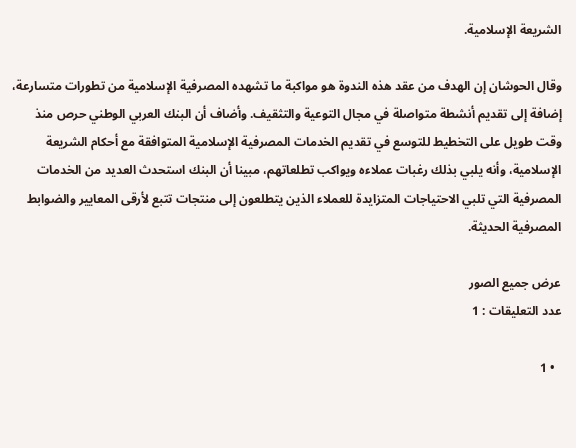الشريعة الإسلامية.

وقال الحوشان إن الهدف من عقد هذه الندوة هو مواكبة ما تشهده المصرفية الإسلامية من تطورات متسارعة، إضافة إلى تقديم أنشطة متواصلة في مجال التوعية والتثقيف. وأضاف أن البنك العربي الوطني حرص منذ وقت طويل على التخطيط للتوسع في تقديم الخدمات المصرفية الإسلامية المتوافقة مع أحكام الشريعة الإسلامية، وأنه يلبي بذلك رغبات عملاءه ويواكب تطلعاتهم، مبينا أن البنك استحدث العديد من الخدمات المصرفية التي تلبي الاحتياجات المتزايدة للعملاء الذين يتطلعون إلى منتجات تتبع لأرقى المعايير والضوابط المصرفية الحديثة.

عرض جميع الصور
عدد التعليقات : 1

  • 1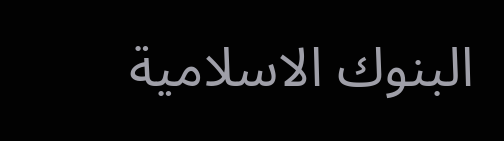البنوك الاسلامية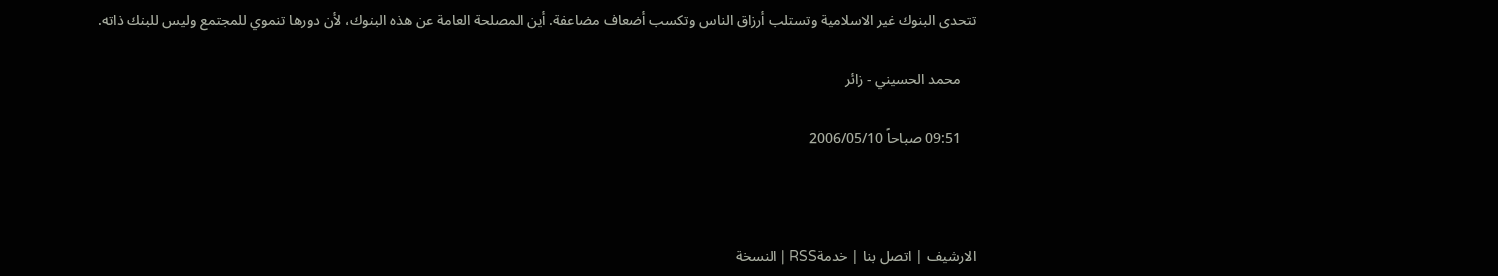تتحدى البنوك غير الاسلامية وتستلب أرزاق الناس وتكسب أضعاف مضاعفة. أين المصلحة العامة عن هذه البنوك، لأن دورها تنموي للمجتمع وليس للبنك ذاته.

    محمد الحسيني - زائر

    09:51 صباحاً 2006/05/10



الارشيف | اتصل بنا | خدمةRSS | النسخة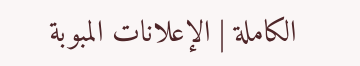الكاملة | الإعلانات المبوبة